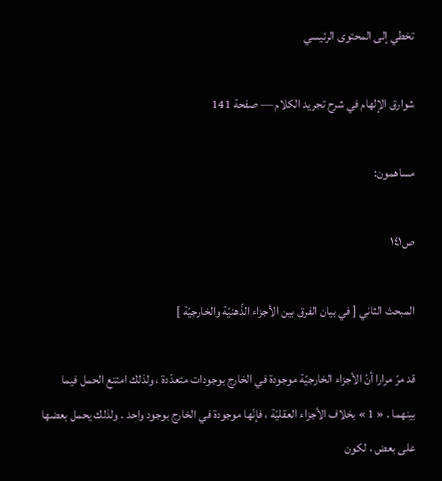تخطي إلى المحتوى الرئيسي

شوارق الإلهام في شرح تجريد الكلام — صفحة 141

مساهمون:

ص١٤١

المبحث الثاني [ في بيان الفرق بين الأجزاء الذّهنيّة والخارجيّة ]

قد مرّ مرارا أنّ الأجزاء الخارجيّة موجودة في الخارج بوجودات متعدّدة ، ولذلك امتنع الحمل فيما بينهما . « 1 » بخلاف الأجزاء العقليّة ، فإنّها موجودة في الخارج بوجود واحد . ولذلك يحمل بعضها على بعض ، لكون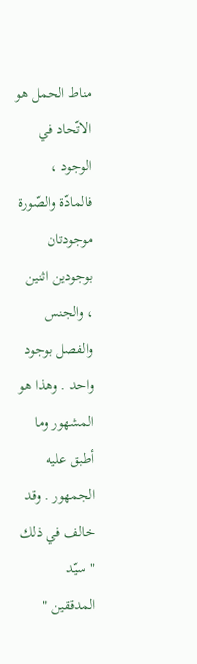مناط الحمل هو الاتّحاد في الوجود ، فالمادّة والصّورة موجودتان بوجودين اثنين ، والجنس والفصل بوجود واحد . وهذا هو المشهور وما أطبق عليه الجمهور . وقد خالف في ذلك " سيّد المدققين "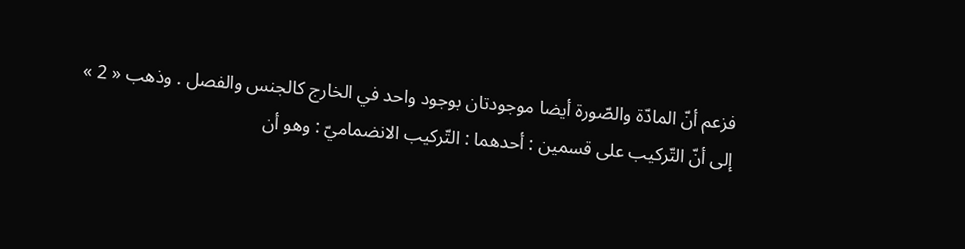فزعم أنّ المادّة والصّورة أيضا موجودتان بوجود واحد في الخارج كالجنس والفصل . وذهب « 2 » إلى أنّ التّركيب على قسمين : أحدهما : التّركيب الانضماميّ : وهو أن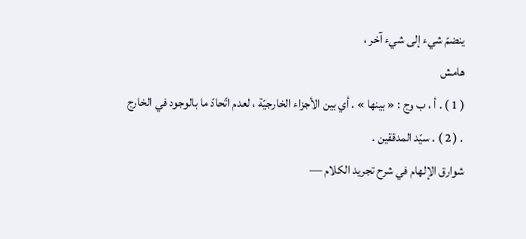ينضمّ شيء إلى شيء آخر ،
هامش
( 1 ) . أ ، ب وج : « بينها » . أي بين الأجزاء الخارجيّة ، لعدم اتّحادّ ما بالوجود في الخارج . ( 2 ) . سيّد المدققين .
شوارق الإلهام في شرح تجريد الكلام —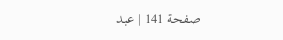صفحة 141 | عبد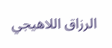الرزاق اللاهيجي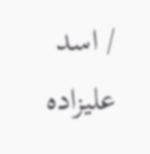/ اسد عليزاده